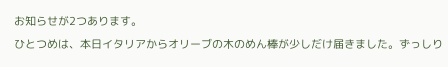お知らせが2つあります。
ひとつめは、本日イタリアからオリーブの木のめん棒が少しだけ届きました。ずっしり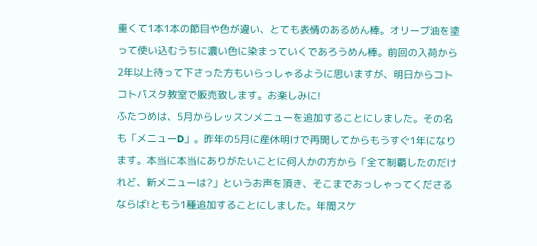重くて1本1本の節目や色が違い、とても表情のあるめん棒。オリーブ油を塗って使い込むうちに濃い色に染まっていくであろうめん棒。前回の入荷から2年以上待って下さった方もいらっしゃるように思いますが、明日からコトコトパスタ教室で販売致します。お楽しみに!
ふたつめは、5月からレッスンメニューを追加することにしました。その名も「メニューD」。昨年の5月に産休明けで再開してからもうすぐ1年になります。本当に本当にありがたいことに何人かの方から「全て制覇したのだけれど、新メニューは?」というお声を頂き、そこまでおっしゃってくださるならば!ともう1種追加することにしました。年間スケ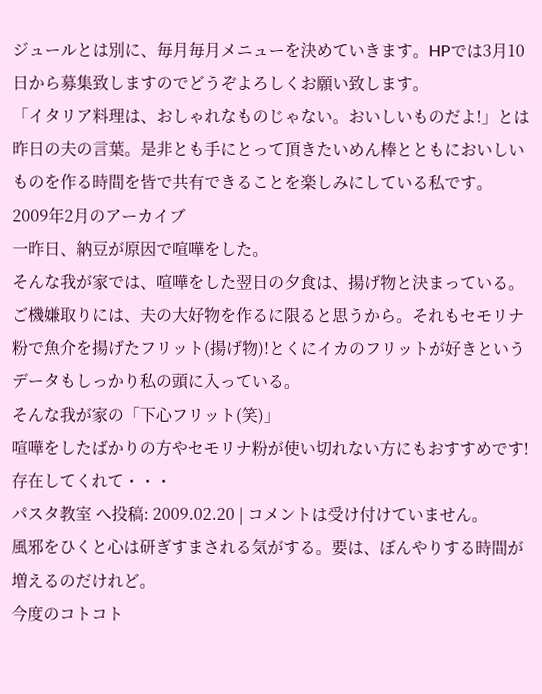ジュールとは別に、毎月毎月メニューを決めていきます。HPでは3月10日から募集致しますのでどうぞよろしくお願い致します。
「イタリア料理は、おしゃれなものじゃない。おいしいものだよ!」とは昨日の夫の言葉。是非とも手にとって頂きたいめん棒とともにおいしいものを作る時間を皆で共有できることを楽しみにしている私です。
2009年2月のアーカイブ
一昨日、納豆が原因で喧嘩をした。
そんな我が家では、喧嘩をした翌日の夕食は、揚げ物と決まっている。ご機嫌取りには、夫の大好物を作るに限ると思うから。それもセモリナ粉で魚介を揚げたフリット(揚げ物)!とくにイカのフリットが好きというデータもしっかり私の頭に入っている。
そんな我が家の「下心フリット(笑)」
喧嘩をしたばかりの方やセモリナ粉が使い切れない方にもおすすめです!
存在してくれて・・・
パスタ教室 へ投稿: 2009.02.20 | コメントは受け付けていません。
風邪をひくと心は研ぎすまされる気がする。要は、ぼんやりする時間が増えるのだけれど。
今度のコトコト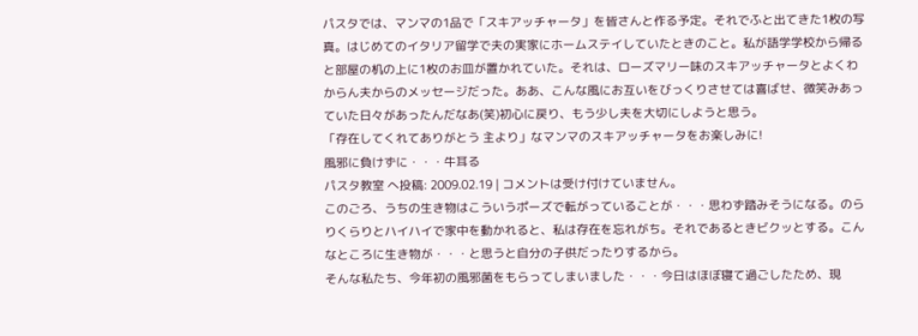パスタでは、マンマの1品で「スキアッチャータ」を皆さんと作る予定。それでふと出てきた1枚の写真。はじめてのイタリア留学で夫の実家にホームステイしていたときのこと。私が語学学校から帰ると部屋の机の上に1枚のお皿が置かれていた。それは、ローズマリー味のスキアッチャータとよくわからん夫からのメッセージだった。ああ、こんな風にお互いをびっくりさせては喜ばせ、微笑みあっていた日々があったんだなあ(笑)初心に戻り、もう少し夫を大切にしようと思う。
「存在してくれてありがとう 主より」なマンマのスキアッチャータをお楽しみに!
風邪に負けずに・・・牛耳る
パスタ教室 へ投稿: 2009.02.19 | コメントは受け付けていません。
このごろ、うちの生き物はこういうポーズで転がっていることが・・・思わず踏みそうになる。のらりくらりとハイハイで家中を動かれると、私は存在を忘れがち。それであるときビクッとする。こんなところに生き物が・・・と思うと自分の子供だったりするから。
そんな私たち、今年初の風邪菌をもらってしまいました・・・今日はほぼ寝て過ごしたため、現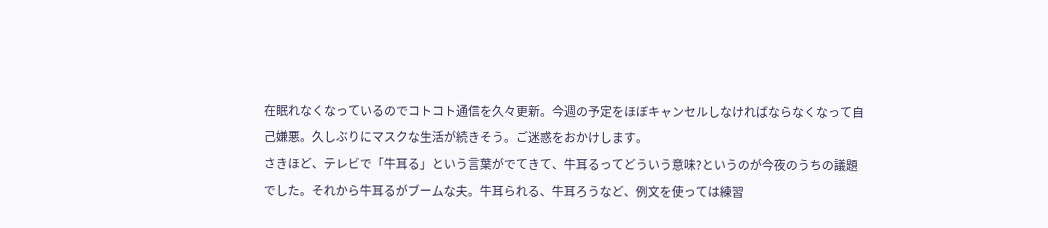在眠れなくなっているのでコトコト通信を久々更新。今週の予定をほぼキャンセルしなければならなくなって自己嫌悪。久しぶりにマスクな生活が続きそう。ご迷惑をおかけします。
さきほど、テレビで「牛耳る」という言葉がでてきて、牛耳るってどういう意味?というのが今夜のうちの議題でした。それから牛耳るがブームな夫。牛耳られる、牛耳ろうなど、例文を使っては練習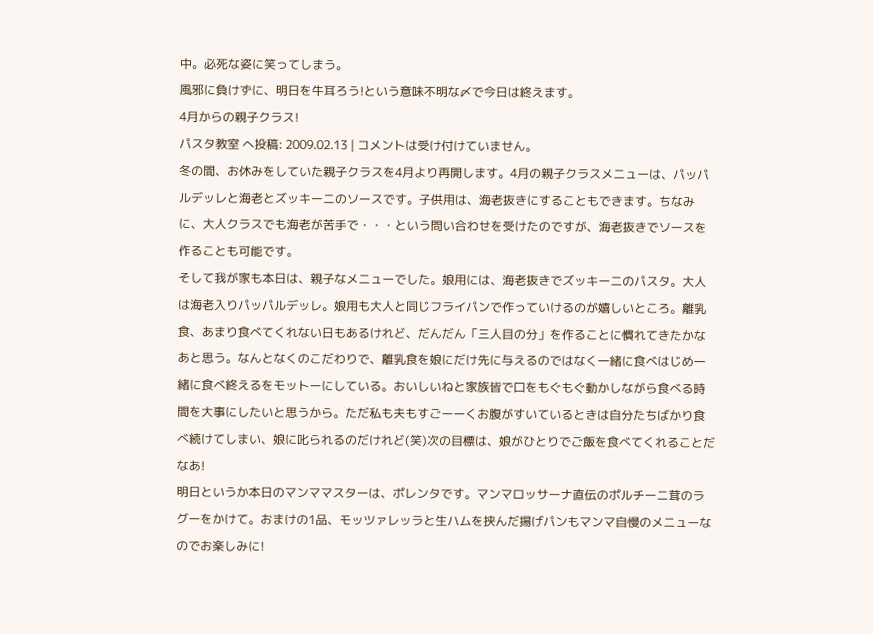中。必死な姿に笑ってしまう。
風邪に負けずに、明日を牛耳ろう!という意味不明な〆で今日は終えます。
4月からの親子クラス!
パスタ教室 へ投稿: 2009.02.13 | コメントは受け付けていません。
冬の間、お休みをしていた親子クラスを4月より再開します。4月の親子クラスメニューは、パッパルデッレと海老とズッキーニのソースです。子供用は、海老抜きにすることもできます。ちなみに、大人クラスでも海老が苦手で・・・という問い合わせを受けたのですが、海老抜きでソースを作ることも可能です。
そして我が家も本日は、親子なメニューでした。娘用には、海老抜きでズッキーニのパスタ。大人は海老入りパッパルデッレ。娘用も大人と同じフライパンで作っていけるのが嬉しいところ。離乳食、あまり食べてくれない日もあるけれど、だんだん「三人目の分」を作ることに慣れてきたかなあと思う。なんとなくのこだわりで、離乳食を娘にだけ先に与えるのではなく一緒に食べはじめ一緒に食べ終えるをモットーにしている。おいしいねと家族皆で口をもぐもぐ動かしながら食べる時間を大事にしたいと思うから。ただ私も夫もすごーーくお腹がすいているときは自分たちばかり食べ続けてしまい、娘に叱られるのだけれど(笑)次の目標は、娘がひとりでご飯を食べてくれることだなあ!
明日というか本日のマンママスターは、ポレンタです。マンマロッサーナ直伝のポルチーニ茸のラグーをかけて。おまけの1品、モッツァレッラと生ハムを挟んだ揚げパンもマンマ自慢のメニューなのでお楽しみに!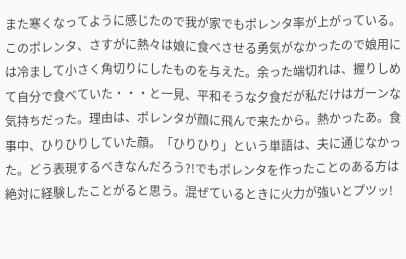また寒くなってように感じたので我が家でもポレンタ率が上がっている。このポレンタ、さすがに熱々は娘に食べさせる勇気がなかったので娘用には冷まして小さく角切りにしたものを与えた。余った端切れは、握りしめて自分で食べていた・・・と一見、平和そうな夕食だが私だけはガーンな気持ちだった。理由は、ポレンタが顔に飛んで来たから。熱かったあ。食事中、ひりひりしていた顔。「ひりひり」という単語は、夫に通じなかった。どう表現するべきなんだろう?!でもポレンタを作ったことのある方は絶対に経験したことがると思う。混ぜているときに火力が強いとプツッ!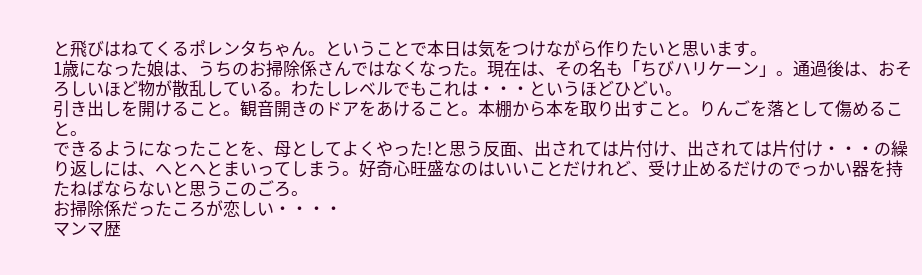と飛びはねてくるポレンタちゃん。ということで本日は気をつけながら作りたいと思います。
1歳になった娘は、うちのお掃除係さんではなくなった。現在は、その名も「ちびハリケーン」。通過後は、おそろしいほど物が散乱している。わたしレベルでもこれは・・・というほどひどい。
引き出しを開けること。観音開きのドアをあけること。本棚から本を取り出すこと。りんごを落として傷めること。
できるようになったことを、母としてよくやった!と思う反面、出されては片付け、出されては片付け・・・の繰り返しには、へとへとまいってしまう。好奇心旺盛なのはいいことだけれど、受け止めるだけのでっかい器を持たねばならないと思うこのごろ。
お掃除係だったころが恋しい・・・・
マンマ歴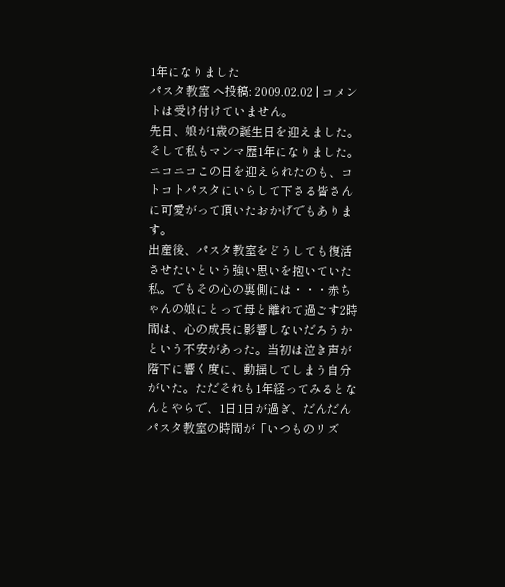1年になりました
パスタ教室 へ投稿: 2009.02.02 | コメントは受け付けていません。
先日、娘が1歳の誕生日を迎えました。そして私もマンマ歴1年になりました。ニコニコこの日を迎えられたのも、コトコトパスタにいらして下さる皆さんに可愛がって頂いたおかげでもあります。
出産後、パスタ教室をどうしても復活させたいという強い思いを抱いていた私。でもその心の裏側には・・・赤ちゃんの娘にとって母と離れて過ごす2時間は、心の成長に影響しないだろうかという不安があった。当初は泣き声が階下に響く度に、動揺してしまう自分がいた。ただそれも1年経ってみるとなんとやらで、1日1日が過ぎ、だんだんパスタ教室の時間が「いつものリズ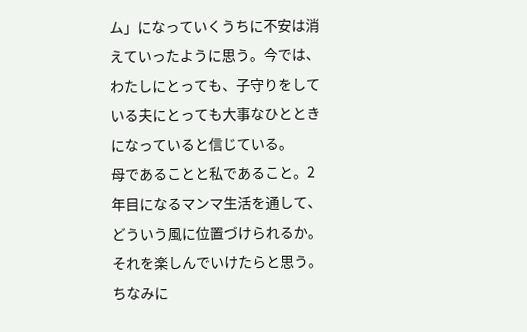ム」になっていくうちに不安は消えていったように思う。今では、わたしにとっても、子守りをしている夫にとっても大事なひとときになっていると信じている。
母であることと私であること。2年目になるマンマ生活を通して、どういう風に位置づけられるか。それを楽しんでいけたらと思う。
ちなみに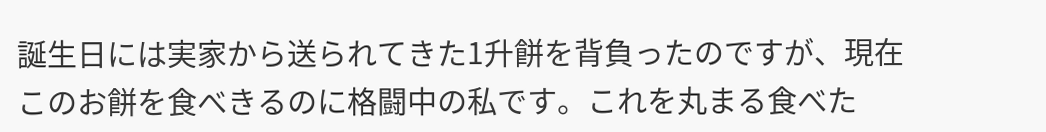誕生日には実家から送られてきた1升餅を背負ったのですが、現在このお餅を食べきるのに格闘中の私です。これを丸まる食べた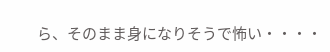ら、そのまま身になりそうで怖い・・・・